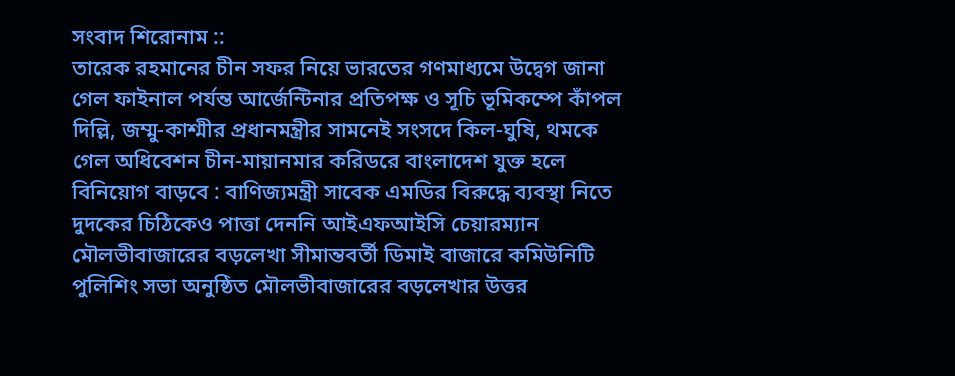সংবাদ শিরোনাম ::
তারেক রহমানের চীন সফর নিয়ে ভারতের গণমাধ্যমে উদ্বেগ জানা গেল ফাইনাল পর্যন্ত আর্জেন্টিনার প্রতিপক্ষ ও সূচি ভূমিকম্পে কাঁপল দিল্লি, জম্মু-কাশ্মীর প্রধানমন্ত্রীর সামনেই সংসদে কিল-ঘুষি, থমকে গেল অধিবেশন চীন-মায়ানমার করিডরে বাংলাদেশ যুক্ত হলে বিনিয়োগ বাড়বে : বাণিজ্যমন্ত্রী সাবেক এমডির বিরুদ্ধে ব্যবস্থা নিতে দুদকের চিঠিকেও পাত্তা দেননি আইএফআইসি চেয়ারম্যান মৌলভীবাজারের বড়লেখা সীমান্তবর্তী ডিমাই বাজারে কমিউনিটি পুলিশিং সভা অনুষ্ঠিত মৌলভীবাজারের বড়লেখার উত্তর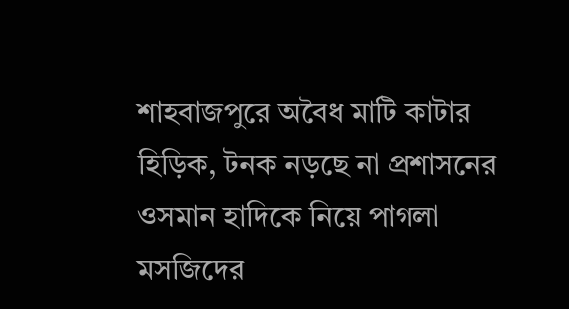শাহবাজপুরে অবৈধ মাটি কাটার হিড়িক, টনক নড়ছে না প্রশাসনের ওসমান হাদিকে নিয়ে পাগলা মসজিদের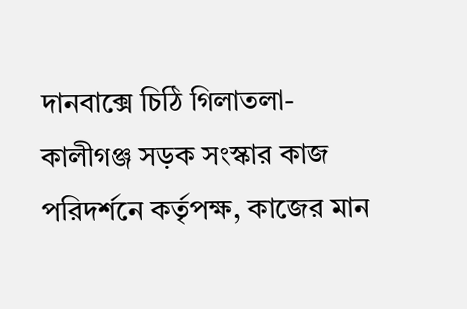দানবাক্সে চিঠি গিলাতলা-কালীগঞ্জ সড়ক সংস্কার কাজ পরিদর্শনে কর্তৃপক্ষ, কাজের মান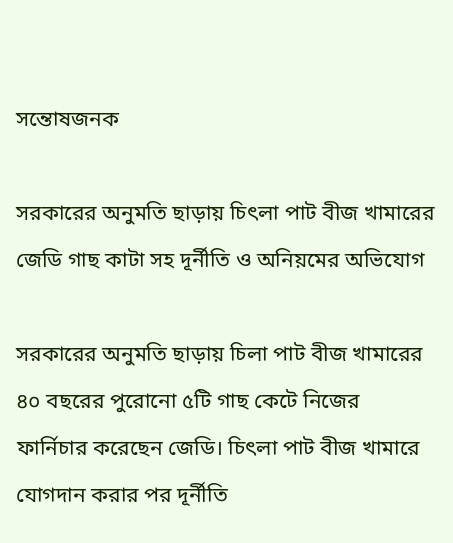সন্তোষজনক

সরকারের অনুমতি ছাড়ায় চিৎলা পাট বীজ খামারের জেডি গাছ কাটা সহ দূর্নীতি ও অনিয়মের অভিযোগ

সরকারের অনুমতি ছাড়ায় চিলা পাট বীজ খামারের ৪০ বছরের পুরোনো ৫টি গাছ কেটে নিজের
ফার্নিচার করেছেন জেডি। চিৎলা পাট বীজ খামারে যোগদান করার পর দূর্নীতি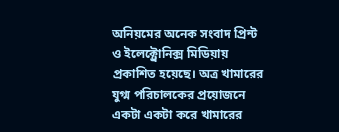অনিয়মের অনেক সংবাদ প্রিন্ট ও ইলেক্ট্রোনিক্স মিডিয়ায় প্রকাশিত হয়েছে। অত্র খামারের যুগ্ম পরিচালকের প্রয়োজনে একটা একটা করে খামারের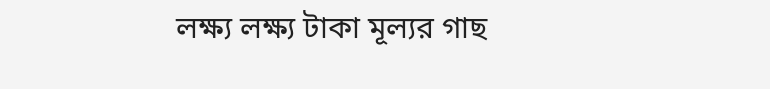লক্ষ্য লক্ষ্য টাকা মূল্যর গাছ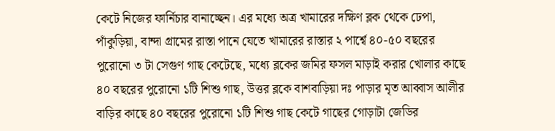কেটে নিজের ফার্নিচার বানাচ্ছেন। এর মধ্যে অত্র খামারের দক্ষিণ ব্লক থেকে ঢেপা, পাঁকুড়িয়া, বান্দা গ্রামের রাস্তা পানে যেতে খামারের রাস্তার ২ পার্শ্বে ৪০-৫০ বছরের পুরোনো ৩ টা সেগুণ গাছ কেটেছে, মধ্যে ব্লকের জমির ফসল মাড়াই করার খোলার কাছে ৪০ বছরের পুরোনো ১টি শিশু গাছ, উত্তর ব্লকে বাশবাড়িয়া দঃ পাড়ার মৃত আব্বাস আলীর বাড়ির কাছে ৪০ বছরের পুরোনো ১টি শিশু গাছ কেটে গাছের গোড়াটা জেডির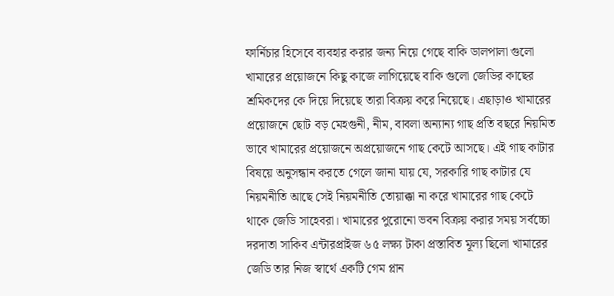ফার্নিচার হিসেবে ব্যবহার করার জন্য নিয়ে গেছে বাকি ডালপালা গুলো খামারের প্রয়োজনে কিছু কাজে লাগিয়েছে বাকি গুলো জেডির কাছের শ্রমিকদের কে দিয়ে দিয়েছে তারা বিক্রয় করে নিয়েছে। এছাড়াও খামারের প্রয়োজনে ছোট বড় মেহগুনী, নীম, বাবলা অন্যান্য গাছ প্রতি বছরে নিয়মিত ভাবে খামারের প্রয়োজনে অপ্রয়োজনে গাছ কেটে আসছে। এই গাছ কাটার বিষয়ে অনুসন্ধান করতে গেলে জানা যায় যে, সরকারি গাছ কাটার যে নিয়মনীতি আছে সেই নিয়মনীতি তোয়াক্কা না করে খামারের গাছ কেটে থাকে জেডি সাহেবরা। খামারের পুরোনো ভবন বিক্রয় করার সময় সর্বচ্চো দরদাতা সাকিব এন্টারপ্রাইজ ৬৫ লক্ষ্য টাকা প্রস্তাবিত মূল্য ছিলো খামারের জেডি তার নিজ স্বার্থে একটি গেম প্লান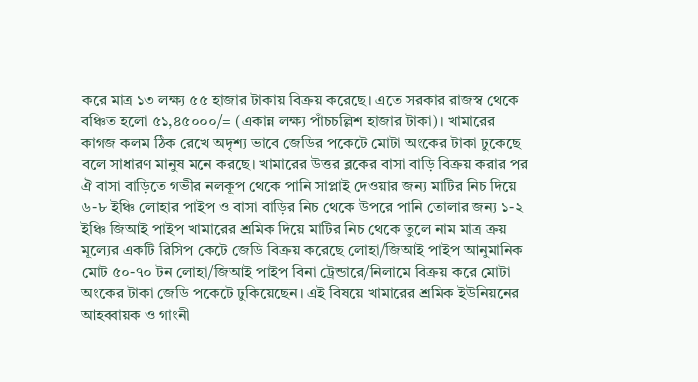করে মাত্র ১৩ লক্ষ্য ৫৫ হাজার টাকায় বিক্রয় করেছে। এতে সরকার রাজস্ব থেকে বঞ্চিত হলো ৫১,৪৫০০০/= (একান্ন লক্ষ্য পাঁচচল্লিশ হাজার টাকা)। খামারের কাগজ কলম ঠিক রেখে অদৃশ্য ভাবে জেডির পকেটে মোটা অংকের টাকা ঢুকেছে বলে সাধারণ মানুষ মনে করছে। খামারের উত্তর ব্লকের বাসা বাড়ি বিক্রয় করার পর ঐ বাসা বাড়িতে গভীর নলকূপ থেকে পানি সাপ্লাই দেওয়ার জন্য মাটির নিচ দিয়ে ৬-৮ ইঞ্চি লোহার পাইপ ও বাসা বাড়ির নিচ থেকে উপরে পানি তোলার জন্য ১-২ ইঞ্চি জিআই পাইপ খামারের শ্রমিক দিয়ে মাটির নিচ থেকে তুলে নাম মাত্র ক্রয় মূল্যের একটি রিসিপ কেটে জেডি বিক্রয় করেছে লোহা/জিআই পাইপ আনুমানিক মোট ৫০-৭০ টন লোহা/জিআই পাইপ বিনা ট্রেন্ডারে/নিলামে বিক্রয় করে মোটা অংকের টাকা জেডি পকেটে ঢুকিয়েছেন। এই বিষয়ে খামারের শ্রমিক ইউনিয়নের আহব্বায়ক ও গাংনী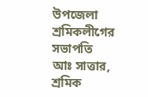উপজেলা শ্রমিকলীগের সভাপতি আঃ সাত্তার, শ্রমিক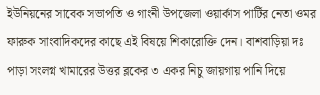ইউনিয়নের সাবেক সভাপতি ও গাংনী উপজেলা ওয়ার্কাস পার্টির নেতা ওমর ফারুক সাংবাদিকদের কাছে এই বিষয়ে শিকারোক্তি দেন। বাশবাড়িয়া দঃ পাড়া সংলগ্ন খামারের উত্তর ব্লকের ৩ একর নিচু জায়গায় পানি দিয়ে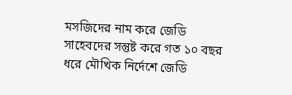মসজিদের নাম করে জেডি সাহেবদের সন্তুষ্ট করে গত ১০ বছর ধরে মৌখিক নির্দেশে জেডি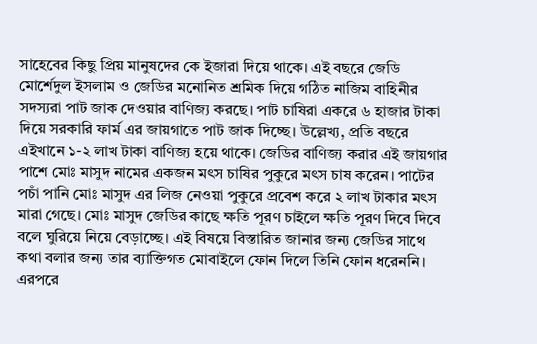সাহেবের কিছু প্রিয় মানুষদের কে ইজারা দিয়ে থাকে। এই বছরে জেডি মোর্শেদুল ইসলাম ও জেডির মনোনিত শ্রমিক দিয়ে গঠিত নাজিম বাহিনীর সদস্যরা পাট জাক দেওয়ার বাণিজ্য করছে। পাট চাষিরা একরে ৬ হাজার টাকা দিয়ে সরকারি ফার্ম এর জায়গাতে পাট জাক দিচ্ছে। উল্লেখ্য, প্রতি বছরে এইখানে ১-২ লাখ টাকা বাণিজ্য হয়ে থাকে। জেডির বাণিজ্য করার এই জায়গার পাশে মোঃ মাসুদ নামের একজন মৎস চাষির পুকুরে মৎস চাষ করেন। পাটের পচাঁ পানি মোঃ মাসুদ এর লিজ নেওয়া পুকুরে প্রবেশ করে ২ লাখ টাকার মৎস মারা গেছে। মোঃ মাসুদ জেডির কাছে ক্ষতি পূরণ চাইলে ক্ষতি পূরণ দিবে দিবে বলে ঘুরিয়ে নিয়ে বেড়াচ্ছে। এই বিষয়ে বিস্তারিত জানার জন্য জেডির সাথে কথা বলার জন্য তার ব্যাক্তিগত মোবাইলে ফোন দিলে তিনি ফোন ধরেননি। এরপরে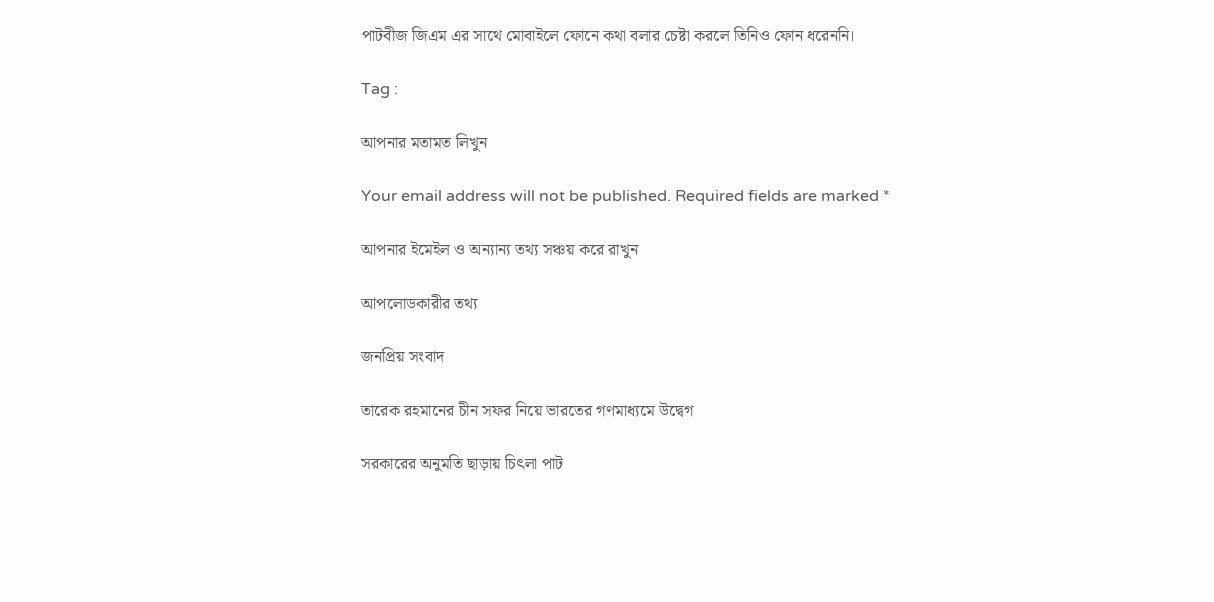পাটবীজ জিএম এর সাথে মোবাইলে ফোনে কথা বলার চেষ্টা করলে তিনিও ফোন ধরেননি।

Tag :

আপনার মতামত লিখুন

Your email address will not be published. Required fields are marked *

আপনার ইমেইল ও অন্যান্য তথ্য সঞ্চয় করে রাখুন

আপলোডকারীর তথ্য

জনপ্রিয় সংবাদ

তারেক রহমানের চীন সফর নিয়ে ভারতের গণমাধ্যমে উদ্বেগ

সরকারের অনুমতি ছাড়ায় চিৎলা পাট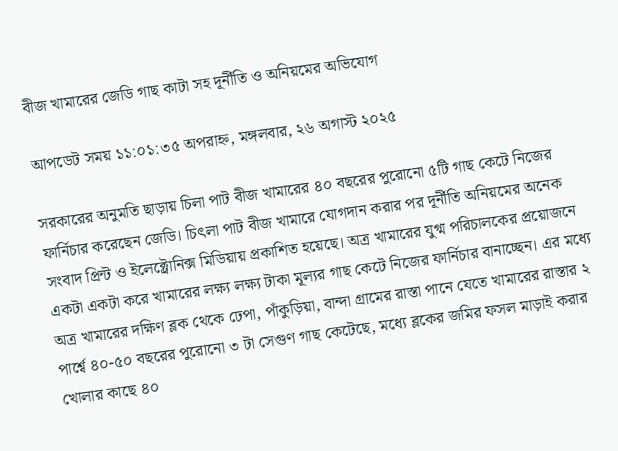বীজ খামারের জেডি গাছ কাটা সহ দূর্নীতি ও অনিয়মের অভিযোগ

আপডেট সময় ১১:০১:৩৫ অপরাহ্ন, মঙ্গলবার, ২৬ অগাস্ট ২০২৫

সরকারের অনুমতি ছাড়ায় চিলা পাট বীজ খামারের ৪০ বছরের পুরোনো ৫টি গাছ কেটে নিজের
ফার্নিচার করেছেন জেডি। চিৎলা পাট বীজ খামারে যোগদান করার পর দূর্নীতি অনিয়মের অনেক সংবাদ প্রিন্ট ও ইলেক্ট্রোনিক্স মিডিয়ায় প্রকাশিত হয়েছে। অত্র খামারের যুগ্ম পরিচালকের প্রয়োজনে একটা একটা করে খামারের লক্ষ্য লক্ষ্য টাকা মূল্যর গাছ কেটে নিজের ফার্নিচার বানাচ্ছেন। এর মধ্যে অত্র খামারের দক্ষিণ ব্লক থেকে ঢেপা, পাঁকুড়িয়া, বান্দা গ্রামের রাস্তা পানে যেতে খামারের রাস্তার ২ পার্শ্বে ৪০-৫০ বছরের পুরোনো ৩ টা সেগুণ গাছ কেটেছে, মধ্যে ব্লকের জমির ফসল মাড়াই করার খোলার কাছে ৪০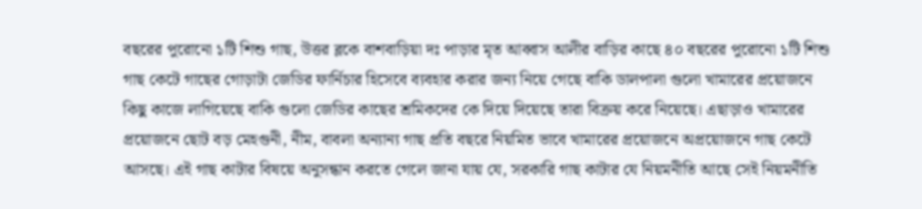বছরের পুরোনো ১টি শিশু গাছ, উত্তর ব্লকে বাশবাড়িয়া দঃ পাড়ার মৃত আব্বাস আলীর বাড়ির কাছে ৪০ বছরের পুরোনো ১টি শিশু গাছ কেটে গাছের গোড়াটা জেডির ফার্নিচার হিসেবে ব্যবহার করার জন্য নিয়ে গেছে বাকি ডালপালা গুলো খামারের প্রয়োজনে কিছু কাজে লাগিয়েছে বাকি গুলো জেডির কাছের শ্রমিকদের কে দিয়ে দিয়েছে তারা বিক্রয় করে নিয়েছে। এছাড়াও খামারের প্রয়োজনে ছোট বড় মেহগুনী, নীম, বাবলা অন্যান্য গাছ প্রতি বছরে নিয়মিত ভাবে খামারের প্রয়োজনে অপ্রয়োজনে গাছ কেটে আসছে। এই গাছ কাটার বিষয়ে অনুসন্ধান করতে গেলে জানা যায় যে, সরকারি গাছ কাটার যে নিয়মনীতি আছে সেই নিয়মনীতি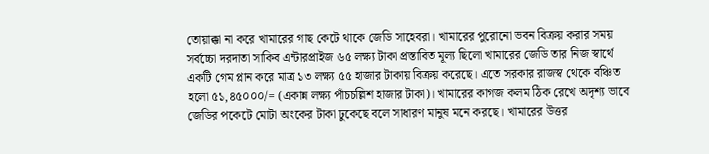তোয়াক্কা না করে খামারের গাছ কেটে থাকে জেডি সাহেবরা। খামারের পুরোনো ভবন বিক্রয় করার সময় সর্বচ্চো দরদাতা সাকিব এন্টারপ্রাইজ ৬৫ লক্ষ্য টাকা প্রস্তাবিত মূল্য ছিলো খামারের জেডি তার নিজ স্বার্থে একটি গেম প্লান করে মাত্র ১৩ লক্ষ্য ৫৫ হাজার টাকায় বিক্রয় করেছে। এতে সরকার রাজস্ব থেকে বঞ্চিত হলো ৫১,৪৫০০০/= (একান্ন লক্ষ্য পাঁচচল্লিশ হাজার টাকা)। খামারের কাগজ কলম ঠিক রেখে অদৃশ্য ভাবে জেডির পকেটে মোটা অংকের টাকা ঢুকেছে বলে সাধারণ মানুষ মনে করছে। খামারের উত্তর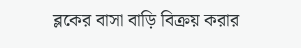ব্লকের বাসা বাড়ি বিক্রয় করার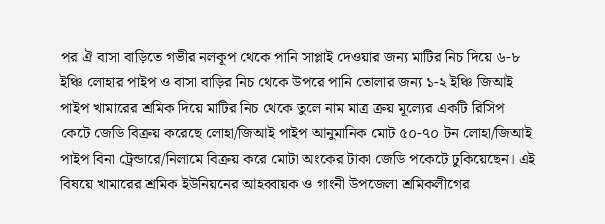পর ঐ বাসা বাড়িতে গভীর নলকূপ থেকে পানি সাপ্লাই দেওয়ার জন্য মাটির নিচ দিয়ে ৬-৮ ইঞ্চি লোহার পাইপ ও বাসা বাড়ির নিচ থেকে উপরে পানি তোলার জন্য ১-২ ইঞ্চি জিআই পাইপ খামারের শ্রমিক দিয়ে মাটির নিচ থেকে তুলে নাম মাত্র ক্রয় মূল্যের একটি রিসিপ কেটে জেডি বিক্রয় করেছে লোহা/জিআই পাইপ আনুমানিক মোট ৫০-৭০ টন লোহা/জিআই পাইপ বিনা ট্রেন্ডারে/নিলামে বিক্রয় করে মোটা অংকের টাকা জেডি পকেটে ঢুকিয়েছেন। এই বিষয়ে খামারের শ্রমিক ইউনিয়নের আহব্বায়ক ও গাংনী উপজেলা শ্রমিকলীগের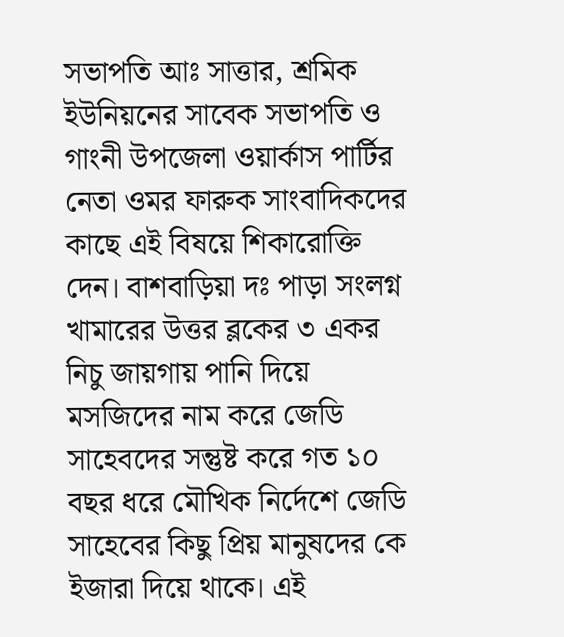সভাপতি আঃ সাত্তার, শ্রমিক ইউনিয়নের সাবেক সভাপতি ও গাংনী উপজেলা ওয়ার্কাস পার্টির নেতা ওমর ফারুক সাংবাদিকদের কাছে এই বিষয়ে শিকারোক্তি দেন। বাশবাড়িয়া দঃ পাড়া সংলগ্ন খামারের উত্তর ব্লকের ৩ একর নিচু জায়গায় পানি দিয়ে মসজিদের নাম করে জেডি সাহেবদের সন্তুষ্ট করে গত ১০ বছর ধরে মৌখিক নির্দেশে জেডি সাহেবের কিছু প্রিয় মানুষদের কে ইজারা দিয়ে থাকে। এই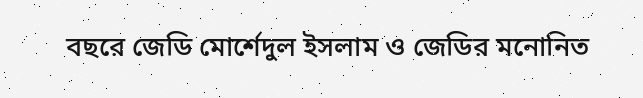বছরে জেডি মোর্শেদুল ইসলাম ও জেডির মনোনিত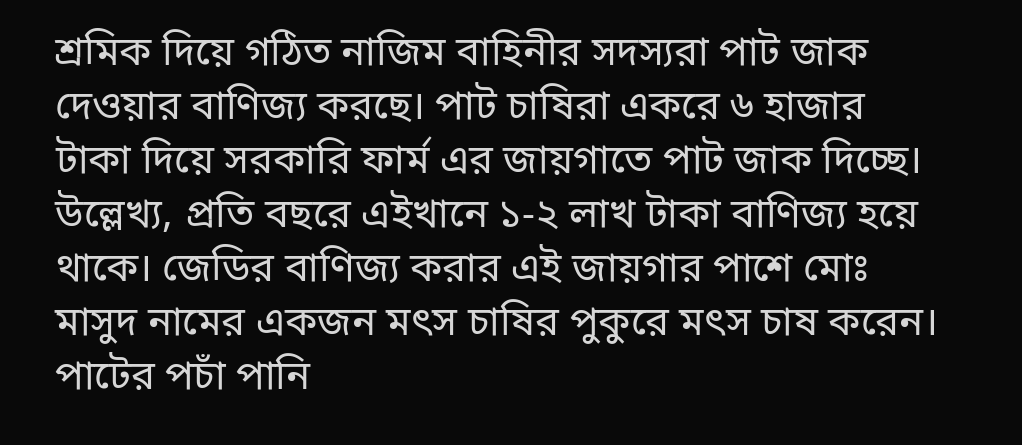শ্রমিক দিয়ে গঠিত নাজিম বাহিনীর সদস্যরা পাট জাক দেওয়ার বাণিজ্য করছে। পাট চাষিরা একরে ৬ হাজার টাকা দিয়ে সরকারি ফার্ম এর জায়গাতে পাট জাক দিচ্ছে। উল্লেখ্য, প্রতি বছরে এইখানে ১-২ লাখ টাকা বাণিজ্য হয়ে থাকে। জেডির বাণিজ্য করার এই জায়গার পাশে মোঃ মাসুদ নামের একজন মৎস চাষির পুকুরে মৎস চাষ করেন। পাটের পচাঁ পানি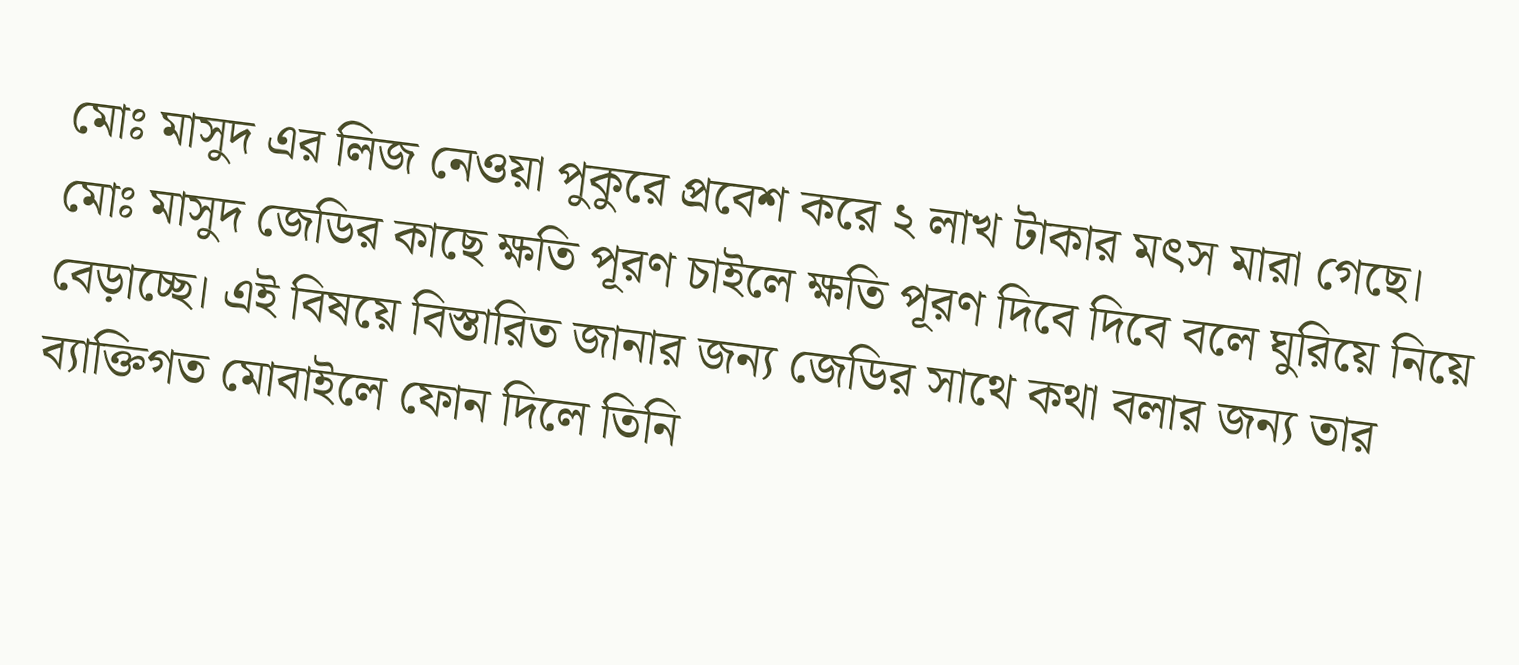মোঃ মাসুদ এর লিজ নেওয়া পুকুরে প্রবেশ করে ২ লাখ টাকার মৎস মারা গেছে। মোঃ মাসুদ জেডির কাছে ক্ষতি পূরণ চাইলে ক্ষতি পূরণ দিবে দিবে বলে ঘুরিয়ে নিয়ে বেড়াচ্ছে। এই বিষয়ে বিস্তারিত জানার জন্য জেডির সাথে কথা বলার জন্য তার ব্যাক্তিগত মোবাইলে ফোন দিলে তিনি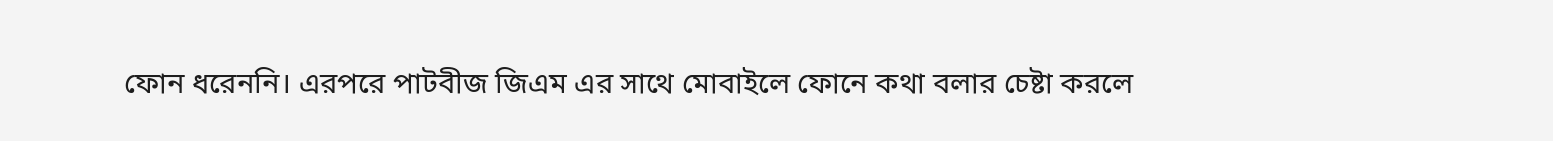ফোন ধরেননি। এরপরে পাটবীজ জিএম এর সাথে মোবাইলে ফোনে কথা বলার চেষ্টা করলে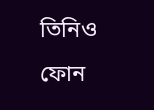তিনিও ফোন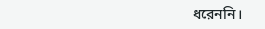ধরেননি।